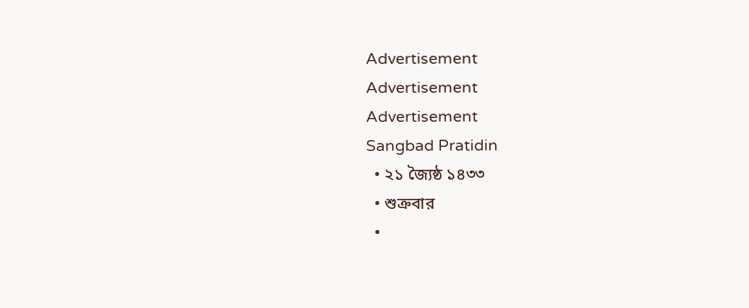Advertisement
Advertisement
Advertisement
Sangbad Pratidin
  • ২১ জ্যৈষ্ঠ ১৪৩৩
  • শুক্রবার
  •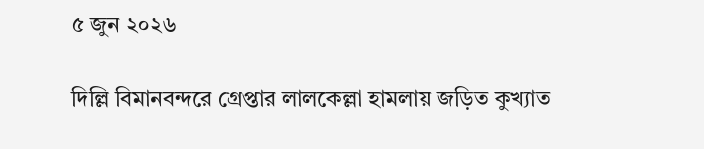৫ জুন ২০২৬

দিল্লি বিমানবন্দরে গ্রেপ্তার লালকেল্লা হামলায় জড়িত কুখ্যাত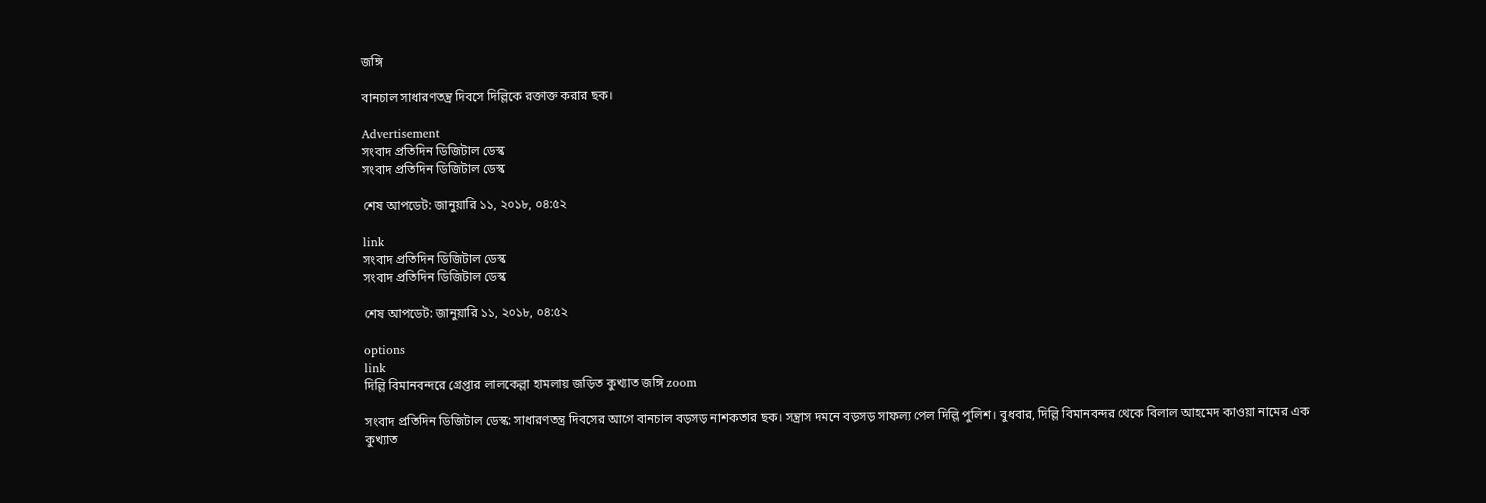জঙ্গি

বানচাল সাধারণতন্ত্র দিবসে দিল্লিকে রক্তাক্ত করার ছক।

Advertisement
সংবাদ প্রতিদিন ডিজিটাল ডেস্ক
সংবাদ প্রতিদিন ডিজিটাল ডেস্ক

শেষ আপডেট: জানুয়ারি ১১, ২০১৮, ০৪:৫২

link
সংবাদ প্রতিদিন ডিজিটাল ডেস্ক
সংবাদ প্রতিদিন ডিজিটাল ডেস্ক

শেষ আপডেট: জানুয়ারি ১১, ২০১৮, ০৪:৫২

options
link
দিল্লি বিমানবন্দরে গ্রেপ্তার লালকেল্লা হামলায় জড়িত কুখ্যাত জঙ্গি zoom

সংবাদ প্রতিদিন ডিজিটাল ডেস্ক: সাধারণতন্ত্র দিবসের আগে বানচাল বড়সড় নাশকতার ছক। সন্ত্রাস দমনে বড়সড় সাফল্য পেল দিল্লি পুলিশ। বুধবার, দিল্লি বিমানবন্দর থেকে বিলাল আহমেদ কাওয়া নামের এক কুখ্যাত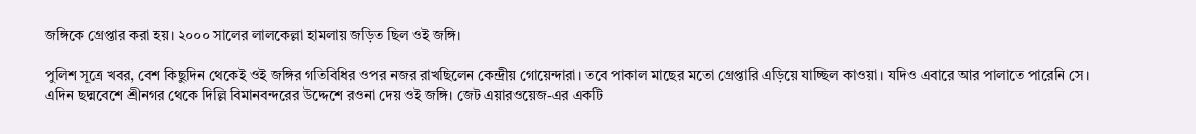জঙ্গিকে গ্রেপ্তার করা হয়। ২০০০ সালের লালকেল্লা হামলায় জড়িত ছিল ওই জঙ্গি।

পুলিশ সূত্রে খবর, বেশ কিছুদিন থেকেই ওই জঙ্গির গতিবিধির ওপর নজর রাখছিলেন কেন্দ্রীয় গোয়েন্দারা। তবে পাকাল মাছের মতো গ্রেপ্তারি এড়িয়ে যাচ্ছিল কাওয়া। যদিও এবারে আর পালাতে পারেনি সে। এদিন ছদ্মবেশে শ্রীনগর থেকে দিল্লি বিমানবন্দরের উদ্দেশে রওনা দেয় ওই জঙ্গি। জেট এয়ারওয়েজ-এর একটি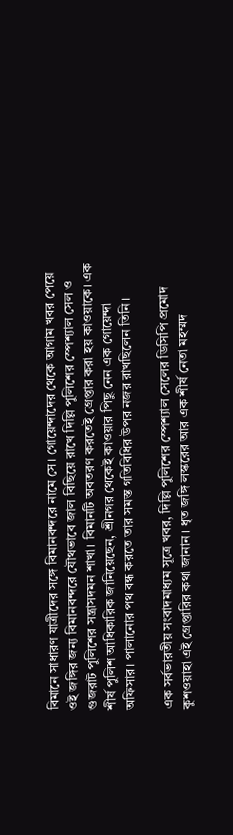বিমানে সাধারণ যাত্রীদের সঙ্গে বিমানবন্দরে নামে সে। গোয়েন্দাদের থেকে আগাম খবর পেয়ে ওই জঙ্গির জন্য বিমানবন্দরে যৌথভাবে জাল বিছিয়ে রাখে দিল্লি পুলিশের স্পেশ্যাল সেল ও গুজরাট পুলিশের সন্ত্রাসদমন শাখা। বিমানটি অবতরণ করতেই গ্রেপ্তার করা হয় কাওয়াকে। এক শীর্ষ পুলিশ আধিকারিক জানিয়েছেন, শ্রীনগর থেকেই কাওয়ার পিছু নেন এক গোয়েন্দা অফিসার। পালানোর পথ বন্ধ করতে তার সমস্ত গতিবিধির উপর নজর রাখছিলেন তিনি।

এক সর্বভারতীয় সংবাদমাধ্যম সূত্রে খবর, দিল্লি পুলিশের স্পেশ্যাল সেলের ডিসিপি প্রমোদ কুশওয়াহা এই গ্রেপ্তারির কথা জানান। ধৃত জঙ্গি লস্করের আর এক শীর্ষ নেতা মহম্মদ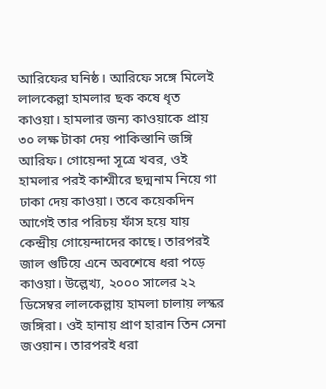আরিফের ঘনিষ্ঠ। আরিফে সঙ্গে মিলেই লালকেল্লা হামলার ছক কষে ধৃত কাওয়া। হামলার জন্য কাওয়াকে প্রায় ৩০ লক্ষ টাকা দেয় পাকিস্তানি জঙ্গি আরিফ। গোয়েন্দা সূত্রে খবর, ওই হামলার পরই কাশ্মীরে ছদ্মনাম নিয়ে গা ঢাকা দেয় কাওয়া। তবে কয়েকদিন আগেই তার পরিচয় ফাঁস হয়ে যায় কেন্দ্রীয় গোয়েন্দাদের কাছে। তারপরই জাল গুটিয়ে এনে অবশেষে ধরা পড়ে কাওয়া। উল্লেখ্য, ২০০০ সালের ২২ ডিসেম্বর লালকেল্লায় হামলা চালায় লস্কর জঙ্গিরা। ওই হানায় প্রাণ হারান তিন সেনা জওয়ান। তারপরই ধরা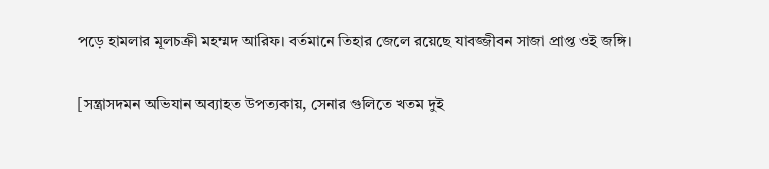পড়ে হামলার মূলচক্রী মহম্মদ আরিফ। বর্তমানে তিহার জেলে রয়েছে যাবজ্জীবন সাজা প্রাপ্ত ওই জঙ্গি।

[সন্ত্রাসদমন অভিযান অব্যাহত উপত্যকায়, সেনার গুলিতে খতম দুই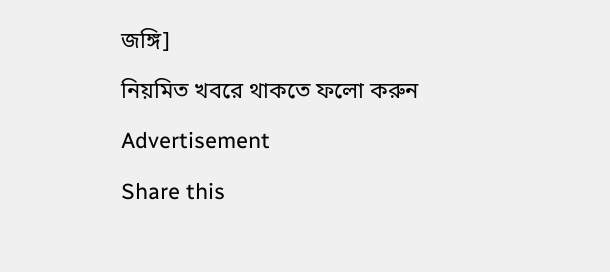জঙ্গি]

নিয়মিত খবরে থাকতে ফলো করুন

Advertisement

Share this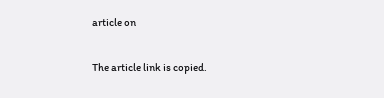article on

The article link is copied.